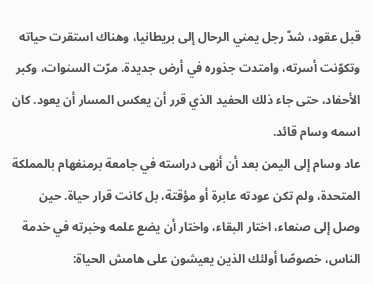قبل عقود، شدّ رجل يمني الرحال إلى بريطانيا، وهناك استقرت حياته وتكوّنت أسرته، وامتدت جذوره في أرض جديدة. مرّت السنوات، وكبر الأحفاد، حتى جاء ذلك الحفيد الذي قرر أن يعكس المسار أن يعود. كان اسمه وسام قائد.
عاد وسام إلى اليمن بعد أن أنهى دراسته في جامعة برمنغهام بالمملكة المتحدة، ولم تكن عودته عابرة أو مؤقتة، بل كانت قرار حياة. حين وصل إلى صنعاء، اختار البقاء، واختار أن يضع علمه وخبرته في خدمة الناس، خصوصًا أولئك الذين يعيشون على هامش الحياة: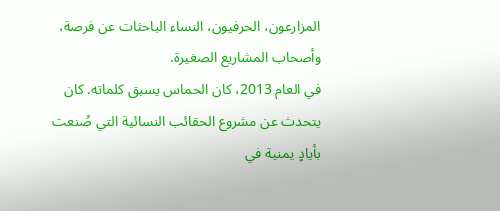المزارعون، الحرفيون، النساء الباحثات عن فرصة، وأصحاب المشاريع الصغيرة.
في العام 2013، كان الحماس يسبق كلماته. كان يتحدث عن مشروع الحقائب النسائية التي صُنعت بأيادٍ يمنية في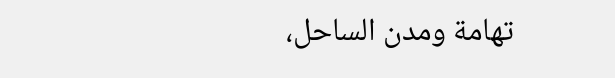تهامة ومدن الساحل،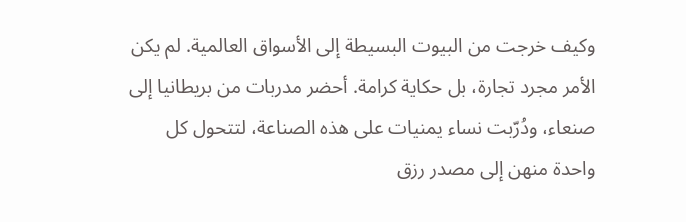وكيف خرجت من البيوت البسيطة إلى الأسواق العالمية. لم يكن الأمر مجرد تجارة، بل حكاية كرامة. أحضر مدربات من بريطانيا إلى صنعاء، ودُرّبت نساء يمنيات على هذه الصناعة، لتتحول كل واحدة منهن إلى مصدر رزق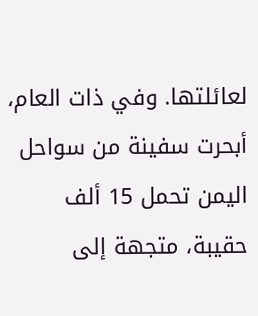لعائلتها. وفي ذات العام، أبحرت سفينة من سواحل اليمن تحمل 15 ألف حقيبة، متجهة إلى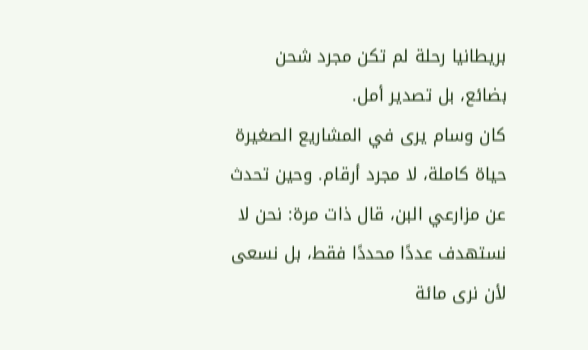بريطانيا رحلة لم تكن مجرد شحن بضائع، بل تصدير أمل.
كان وسام يرى في المشاريع الصغيرة حياة كاملة، لا مجرد أرقام. وحين تحدث عن مزارعي البن، قال ذات مرة: نحن لا نستهدف عددًا محددًا فقط، بل نسعى لأن نرى مائة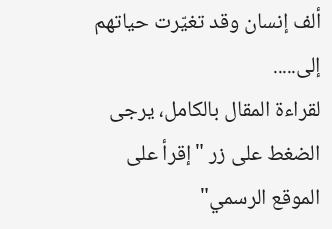ألف إنسان وقد تغيّرت حياتهم إلى.....
لقراءة المقال بالكامل، يرجى الضغط على زر "إقرأ على الموقع الرسمي"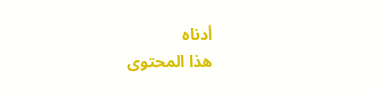أدناه
هذا المحتوى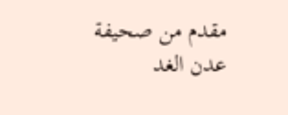مقدم من صحيفة عدن الغد